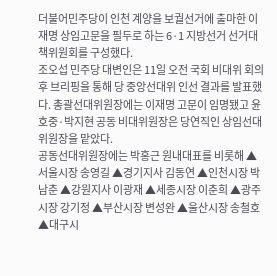더불어민주당이 인천 계양을 보궐선거에 출마한 이재명 상임고문을 필두로 하는 6·1 지방선거 선거대책위원회를 구성했다.
조오섭 민주당 대변인은 11일 오전 국회 비대위 회의 후 브리핑을 통해 당 중앙선대위 인선 결과를 발표했다. 총괄선대위원장에는 이재명 고문이 임명됐고 윤호중·박지현 공동 비대위원장은 당연직인 상임선대위원장을 맡았다.
공동선대위원장에는 박홍근 원내대표를 비롯해 ▲서울시장 송영길 ▲경기지사 김동연 ▲인천시장 박남춘 ▲강원지사 이광재 ▲세종시장 이춘희 ▲광주시장 강기정 ▲부산시장 변성완 ▲울산시장 송철호 ▲대구시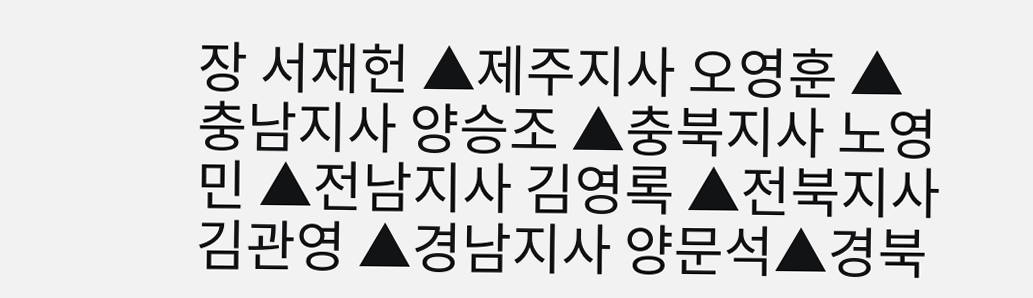장 서재헌 ▲제주지사 오영훈 ▲충남지사 양승조 ▲충북지사 노영민 ▲전남지사 김영록 ▲전북지사 김관영 ▲경남지사 양문석▲경북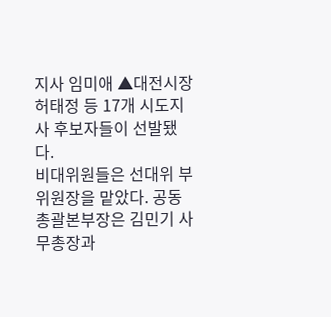지사 임미애 ▲대전시장 허태정 등 17개 시도지사 후보자들이 선발됐다.
비대위원들은 선대위 부위원장을 맡았다. 공동 총괄본부장은 김민기 사무총장과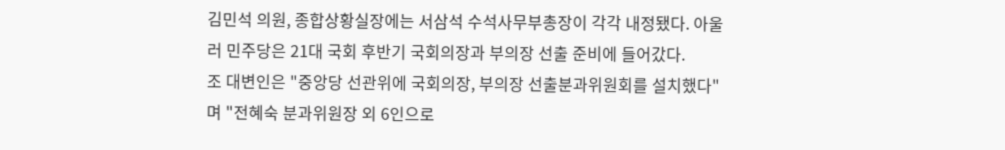김민석 의원, 종합상황실장에는 서삼석 수석사무부총장이 각각 내정됐다. 아울러 민주당은 21대 국회 후반기 국회의장과 부의장 선출 준비에 들어갔다.
조 대변인은 "중앙당 선관위에 국회의장, 부의장 선출분과위원회를 설치했다"며 "전혜숙 분과위원장 외 6인으로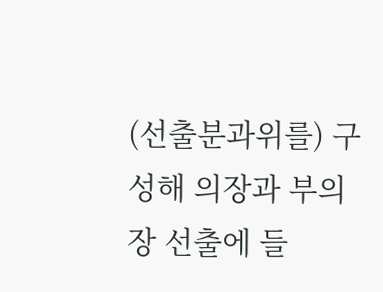(선출분과위를) 구성해 의장과 부의장 선출에 들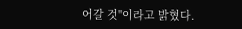어갈 것"이라고 밝혔다.